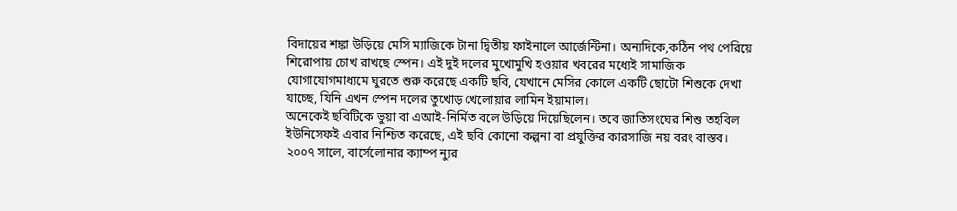বিদায়ের শঙ্কা উড়িয়ে মেসি ম্যাজিকে টানা দ্বিতীয় ফাইনালে আর্জেন্টিনা। অন্যদিকে,কঠিন পথ পেরিয়ে শিরোপায় চোখ রাখছে স্পেন। এই দুই দলের মুখোমুখি হওয়ার খবরের মধ্যেই সামাজিক যোগাযোগমাধ্যমে ঘুরতে শুরু করেছে একটি ছবি, যেখানে মেসির কোলে একটি ছোটো শিশুকে দেখা যাচ্ছে, যিনি এখন স্পেন দলের তুখোড় খেলোয়ার লামিন ইয়ামাল।
অনেকেই ছবিটিকে ভুয়া বা এআই-নির্মিত বলে উড়িয়ে দিয়েছিলেন। তবে জাতিসংঘের শিশু তহবিল ইউনিসেফই এবার নিশ্চিত করেছে, এই ছবি কোনো কল্পনা বা প্রযুক্তির কারসাজি নয় বরং বাস্তব।
২০০৭ সালে, বার্সেলোনার ক্যাম্প ন্যুর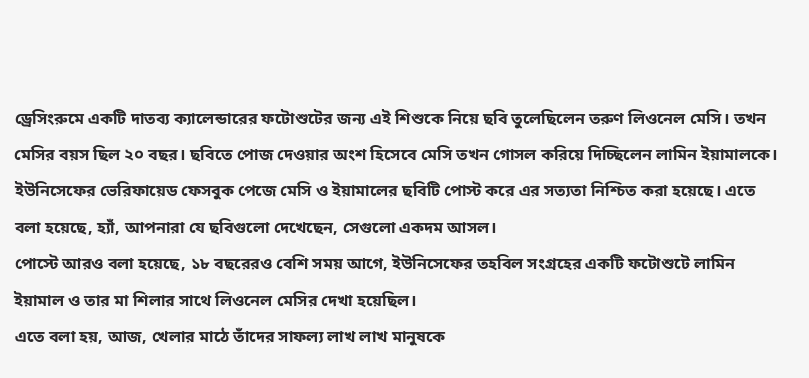ড্রেসিংরুমে একটি দাতব্য ক্যালেন্ডারের ফটোশুটের জন্য এই শিশুকে নিয়ে ছবি তুলেছিলেন তরুণ লিওনেল মেসি। তখন মেসির বয়স ছিল ২০ বছর। ছবিতে পোজ দেওয়ার অংশ হিসেবে মেসি তখন গোসল করিয়ে দিচ্ছিলেন লামিন ইয়ামালকে।
ইউনিসেফের ভেরিফায়েড ফেসবুক পেজে মেসি ও ইয়ামালের ছবিটি পোস্ট করে এর সত্যতা নিশ্চিত করা হয়েছে। এতে বলা হয়েছে, হ্যাঁ, আপনারা যে ছবিগুলো দেখেছেন, সেগুলো একদম আসল।
পোস্টে আরও বলা হয়েছে, ১৮ বছরেরও বেশি সময় আগে, ইউনিসেফের তহবিল সংগ্রহের একটি ফটোশুটে লামিন ইয়ামাল ও তার মা শিলার সাথে লিওনেল মেসির দেখা হয়েছিল।
এতে বলা হয়, আজ, খেলার মাঠে তাঁদের সাফল্য লাখ লাখ মানুষকে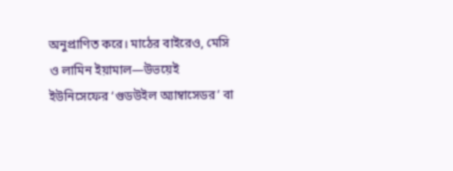অনুপ্রাণিত করে। মাঠের বাইরেও, মেসি ও লামিন ইয়ামাল—উভয়েই ইউনিসেফের ‘গুডউইল অ্যাম্বাসেডর’ বা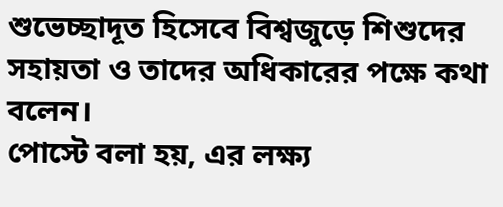শুভেচ্ছাদূত হিসেবে বিশ্বজুড়ে শিশুদের সহায়তা ও তাদের অধিকারের পক্ষে কথা বলেন।
পোস্টে বলা হয়, এর লক্ষ্য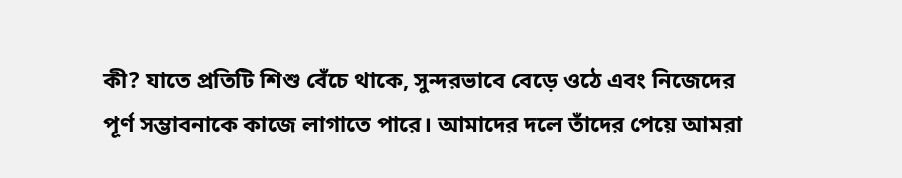কী? যাতে প্রতিটি শিশু বেঁচে থাকে, সুন্দরভাবে বেড়ে ওঠে এবং নিজেদের পূর্ণ সম্ভাবনাকে কাজে লাগাতে পারে। আমাদের দলে তাঁদের পেয়ে আমরা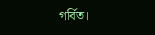গর্বিত।